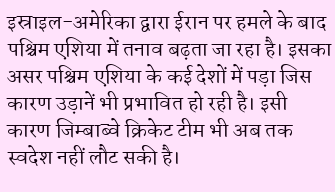इस्राइल-अमेरिका द्वारा ईरान पर हमले के बाद पश्चिम एशिया में तनाव बढ़ता जा रहा है। इसका असर पश्चिम एशिया के कई देशों में पड़ा जिस कारण उड़ानें भी प्रभावित हो रही है। इसी कारण जिम्बाब्वे क्रिकेट टीम भी अब तक स्वदेश नहीं लौट सकी है।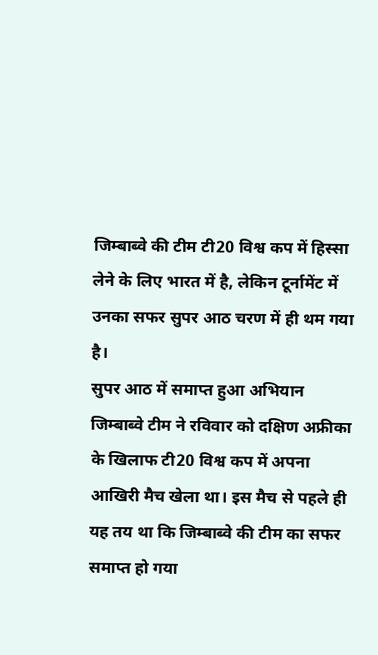जिम्बाब्वे की टीम टी20 विश्व कप में हिस्सा लेने के लिए भारत में है, लेकिन टूर्नामेंट में उनका सफर सुपर आठ चरण में ही थम गया है।
सुपर आठ में समाप्त हुआ अभियान
जिम्बाब्वे टीम ने रविवार को दक्षिण अफ्रीका के खिलाफ टी20 विश्व कप में अपना आखिरी मैच खेला था। इस मैच से पहले ही यह तय था कि जिम्बाब्वे की टीम का सफर समाप्त हो गया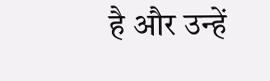है और उन्हें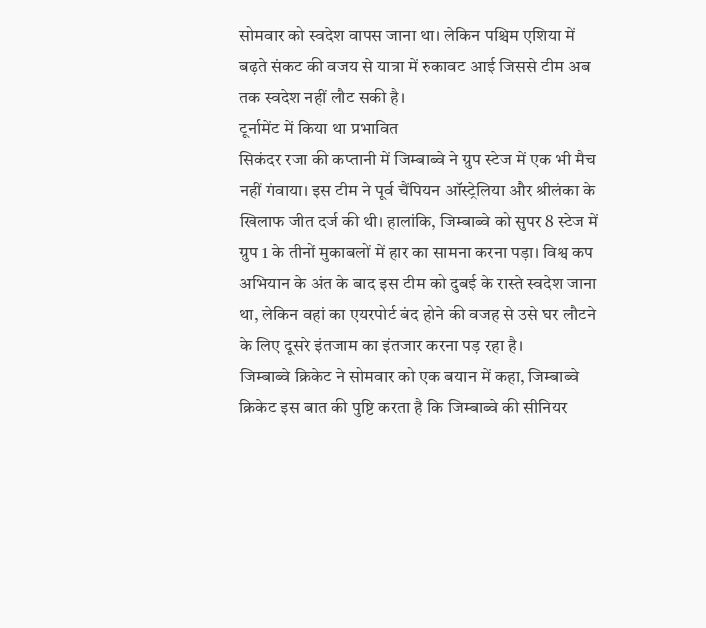सोमवार को स्वदेश वापस जाना था। लेकिन पश्चिम एशिया में बढ़ते संकट की वजय से यात्रा में रुकावट आई जिससे टीम अब तक स्वदेश नहीं लौट सकी है।
टूर्नामेंट में किया था प्रभावित
सिकंदर रजा की कप्तानी में जिम्बाब्वे ने ग्रुप स्टेज में एक भी मैच नहीं गंवाया। इस टीम ने पूर्व चैंपियन ऑस्ट्रेलिया और श्रीलंका के खिलाफ जीत दर्ज की थी। हालांकि, जिम्बाब्वे को सुपर 8 स्टेज में ग्रुप 1 के तीनों मुकाबलों में हार का सामना करना पड़ा। विश्व कप अभियान के अंत के बाद इस टीम को दुबई के रास्ते स्वदेश जाना था, लेकिन वहां का एयरपोर्ट बंद होने की वजह से उसे घर लौटने के लिए दूसरे इंतजाम का इंतजार करना पड़ रहा है।
जिम्बाब्वे क्रिकेट ने सोमवार को एक बयान में कहा, जिम्बाब्वे क्रिकेट इस बात की पुष्टि करता है कि जिम्बाब्वे की सीनियर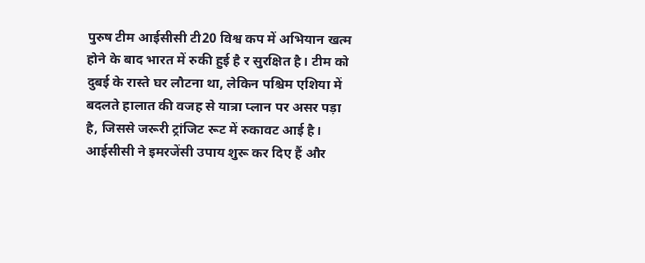पुरुष टीम आईसीसी टी20 विश्व कप में अभियान खत्म होने के बाद भारत में रुकी हुई है र सुरक्षित है। टीम को दुबई के रास्ते घर लौटना था, लेकिन पश्चिम एशिया में बदलते हालात की वजह से यात्रा प्लान पर असर पड़ा है, जिससे जरूरी ट्रांजिट रूट में रुकावट आई है।
आईसीसी ने इमरजेंसी उपाय शुरू कर दिए हैं और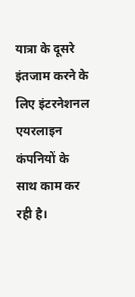यात्रा के दूसरे इंतजाम करने के लिए इंटरनेशनल एयरलाइन कंपनियों के साथ काम कर रही है।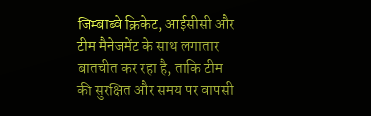जिम्बाब्वे क्रिकेट, आईसीसी और टीम मैनेजमेंट के साथ लगातार बातचीत कर रहा है, ताकि टीम की सुरक्षित और समय पर वापसी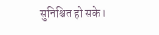सुनिश्चित हो सके।